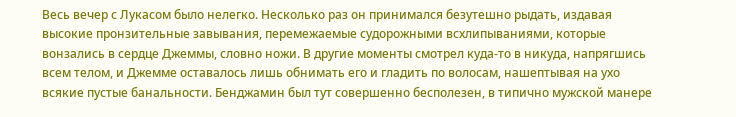Весь вечер с Лукасом было нелегко. Несколько раз он принимался безутешно рыдать, издавая высокие пронзительные завывания, перемежаемые судорожными всхлипываниями, которые вонзались в сердце Джеммы, словно ножи. В другие моменты смотрел куда-то в никуда, напрягшись всем телом, и Джемме оставалось лишь обнимать его и гладить по волосам, нашептывая на ухо всякие пустые банальности. Бенджамин был тут совершенно бесполезен, в типично мужской манере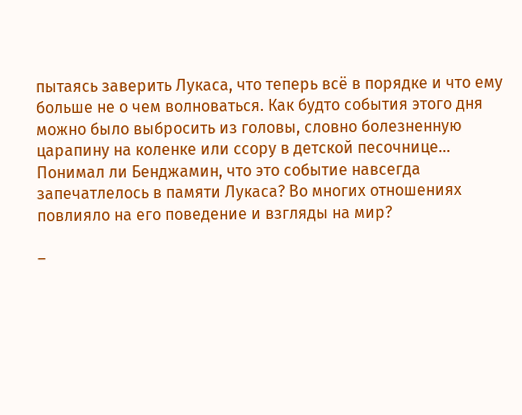пытаясь заверить Лукаса, что теперь всё в порядке и что ему больше не о чем волноваться. Как будто события этого дня можно было выбросить из головы, словно болезненную царапину на коленке или ссору в детской песочнице… Понимал ли Бенджамин, что это событие навсегда запечатлелось в памяти Лукаса? Во многих отношениях повлияло на его поведение и взгляды на мир?

–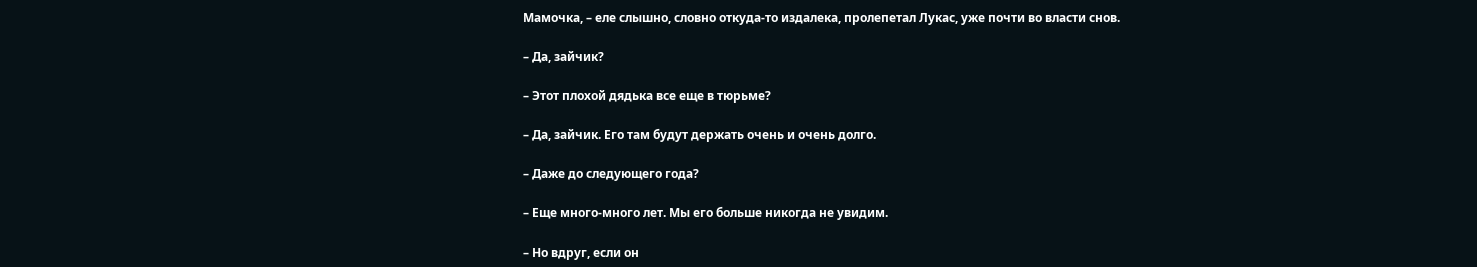Мамочка, – еле слышно, словно откуда-то издалека, пролепетал Лукас, уже почти во власти снов.

– Да, зайчик?

– Этот плохой дядька все еще в тюрьме?

– Да, зайчик. Его там будут держать очень и очень долго.

– Даже до следующего года?

– Еще много-много лет. Мы его больше никогда не увидим.

– Но вдруг, если он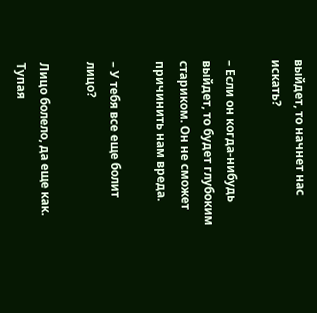выйдет, то начнет нас искать?

– Если он когда-нибудь выйдет, то будет глубоким стариком. Он не сможет причинить нам вреда.

– У тебя все еще болит лицо?

Лицо болело, да еще как. Тупая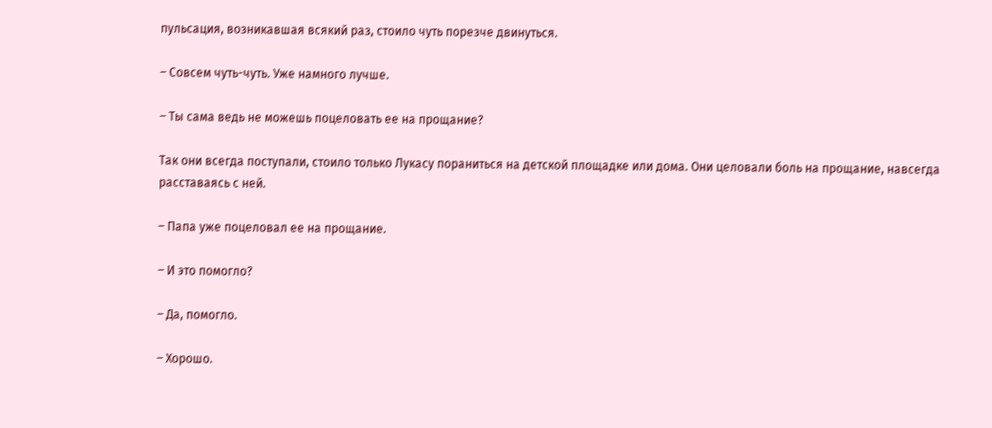пульсация, возникавшая всякий раз, стоило чуть порезче двинуться.

– Совсем чуть-чуть. Уже намного лучше.

– Ты сама ведь не можешь поцеловать ее на прощание?

Так они всегда поступали, стоило только Лукасу пораниться на детской площадке или дома. Они целовали боль на прощание, навсегда расставаясь с ней.

– Папа уже поцеловал ее на прощание.

– И это помогло?

– Да, помогло.

– Хорошо.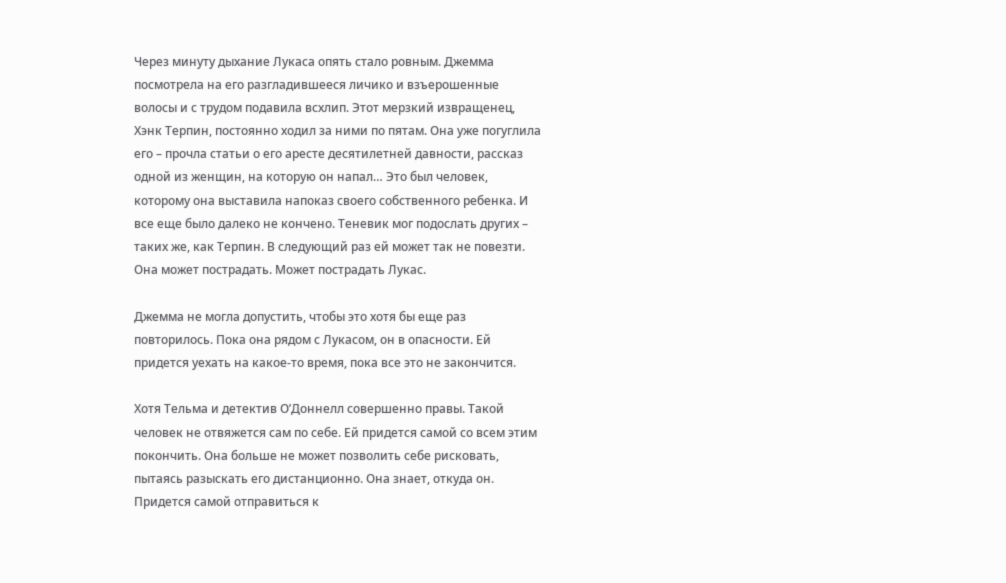Через минуту дыхание Лукаса опять стало ровным. Джемма посмотрела на его разгладившееся личико и взъерошенные волосы и с трудом подавила всхлип. Этот мерзкий извращенец, Хэнк Терпин, постоянно ходил за ними по пятам. Она уже погуглила его – прочла статьи о его аресте десятилетней давности, рассказ одной из женщин, на которую он напал… Это был человек, которому она выставила напоказ своего собственного ребенка. И все еще было далеко не кончено. Теневик мог подослать других – таких же, как Терпин. В следующий раз ей может так не повезти. Она может пострадать. Может пострадать Лукас.

Джемма не могла допустить, чтобы это хотя бы еще раз повторилось. Пока она рядом с Лукасом, он в опасности. Ей придется уехать на какое-то время, пока все это не закончится.

Хотя Тельма и детектив О’Доннелл совершенно правы. Такой человек не отвяжется сам по себе. Ей придется самой со всем этим покончить. Она больше не может позволить себе рисковать, пытаясь разыскать его дистанционно. Она знает, откуда он. Придется самой отправиться к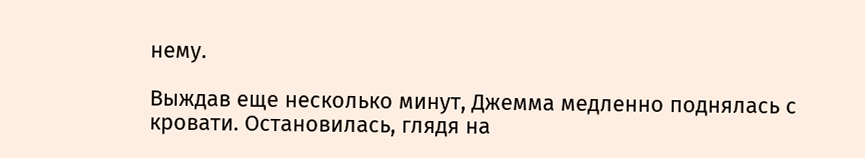нему.

Выждав еще несколько минут, Джемма медленно поднялась с кровати. Остановилась, глядя на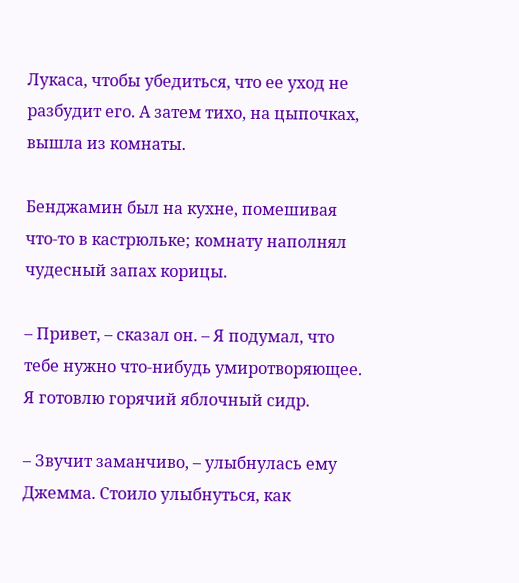Лукаса, чтобы убедиться, что ее уход не разбудит его. А затем тихо, на цыпочках, вышла из комнаты.

Бенджамин был на кухне, помешивая что-то в кастрюльке; комнату наполнял чудесный запах корицы.

– Привет, – сказал он. – Я подумал, что тебе нужно что-нибудь умиротворяющее. Я готовлю горячий яблочный сидр.

– Звучит заманчиво, – улыбнулась ему Джемма. Стоило улыбнуться, как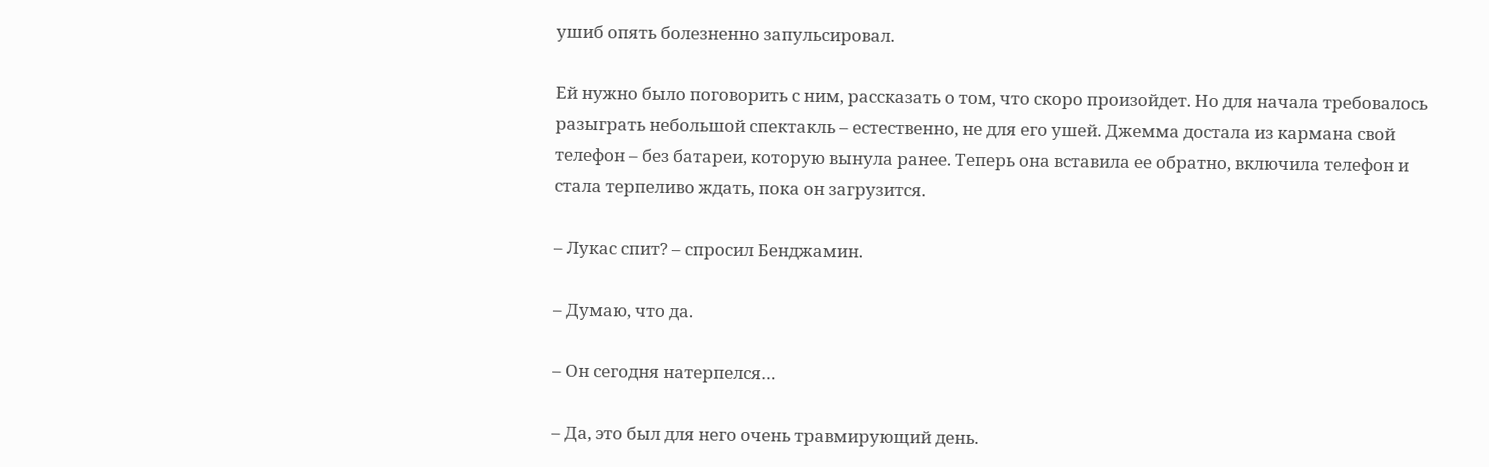ушиб опять болезненно запульсировал.

Ей нужно было поговорить с ним, рассказать о том, что скоро произойдет. Но для начала требовалось разыграть небольшой спектакль – естественно, не для его ушей. Джемма достала из кармана свой телефон – без батареи, которую вынула ранее. Теперь она вставила ее обратно, включила телефон и стала терпеливо ждать, пока он загрузится.

– Лукас спит? – спросил Бенджамин.

– Думаю, что да.

– Он сегодня натерпелся…

– Да, это был для него очень травмирующий день.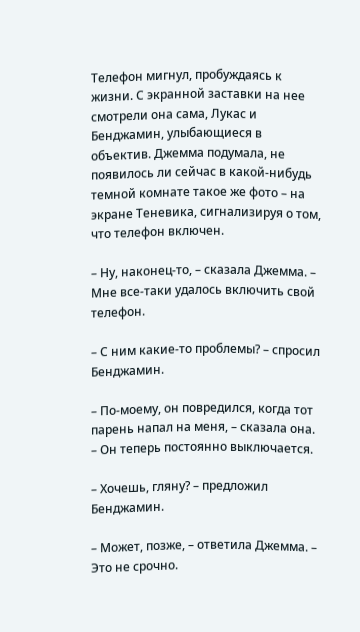Телефон мигнул, пробуждаясь к жизни. С экранной заставки на нее смотрели она сама, Лукас и Бенджамин, улыбающиеся в объектив. Джемма подумала, не появилось ли сейчас в какой-нибудь темной комнате такое же фото – на экране Теневика, сигнализируя о том, что телефон включен.

– Ну, наконец-то, – сказала Джемма. – Мне все-таки удалось включить свой телефон.

– С ним какие-то проблемы? – спросил Бенджамин.

– По-моему, он повредился, когда тот парень напал на меня, – сказала она. – Он теперь постоянно выключается.

– Хочешь, гляну? – предложил Бенджамин.

– Может, позже, – ответила Джемма. – Это не срочно.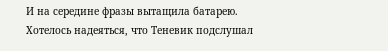И на середине фразы вытащила батарею. Хотелось надеяться, что Теневик подслушал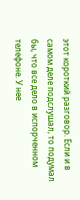этот короткий разговор. Если и в самом деле подслушал, то подумал бы, что все дело в испорченном телефоне. У нее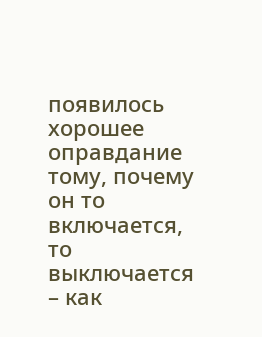появилось хорошее оправдание тому, почему он то включается, то выключается – как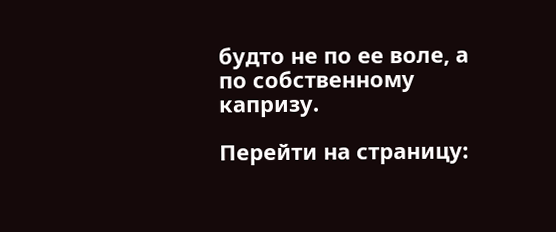будто не по ее воле, а по собственному капризу.

Перейти на страницу: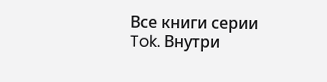Все книги серии Tok. Внутри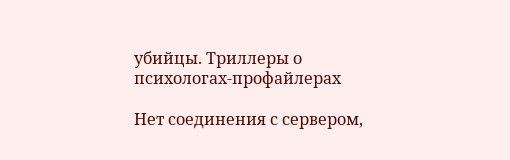убийцы. Триллеры о психологах-профайлерах

Нет соединения с сервером,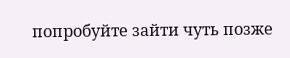попробуйте зайти чуть позже